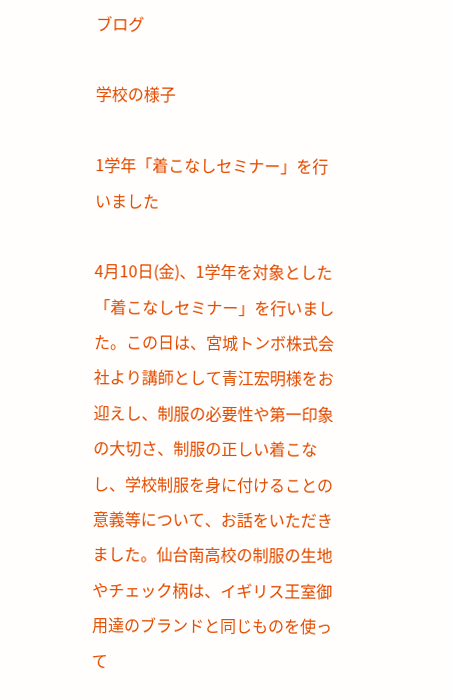ブログ

学校の様子

1学年「着こなしセミナー」を行いました

4月10日(金)、1学年を対象とした「着こなしセミナー」を行いました。この日は、宮城トンボ株式会社より講師として青江宏明様をお迎えし、制服の必要性や第一印象の大切さ、制服の正しい着こなし、学校制服を身に付けることの意義等について、お話をいただきました。仙台南高校の制服の生地やチェック柄は、イギリス王室御用達のブランドと同じものを使って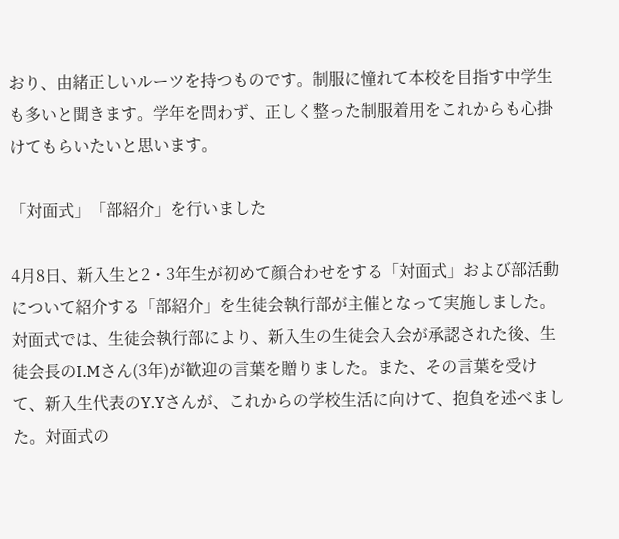おり、由緒正しいルーツを持つものです。制服に憧れて本校を目指す中学生も多いと聞きます。学年を問わず、正しく整った制服着用をこれからも心掛けてもらいたいと思います。

「対面式」「部紹介」を行いました

4月8日、新入生と2・3年生が初めて顔合わせをする「対面式」および部活動について紹介する「部紹介」を生徒会執行部が主催となって実施しました。対面式では、生徒会執行部により、新入生の生徒会入会が承認された後、生徒会長のI.Mさん(3年)が歓迎の言葉を贈りました。また、その言葉を受けて、新入生代表のY.Yさんが、これからの学校生活に向けて、抱負を述べました。対面式の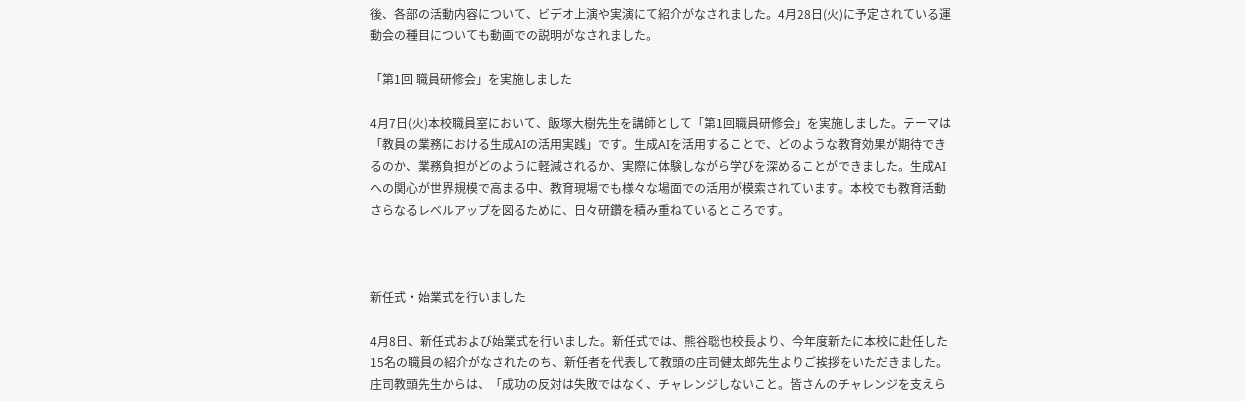後、各部の活動内容について、ビデオ上演や実演にて紹介がなされました。4月28日(火)に予定されている運動会の種目についても動画での説明がなされました。

「第1回 職員研修会」を実施しました

4月7日(火)本校職員室において、飯塚大樹先生を講師として「第1回職員研修会」を実施しました。テーマは「教員の業務における生成AIの活用実践」です。生成AIを活用することで、どのような教育効果が期待できるのか、業務負担がどのように軽減されるか、実際に体験しながら学びを深めることができました。生成AIへの関心が世界規模で高まる中、教育現場でも様々な場面での活用が模索されています。本校でも教育活動さらなるレベルアップを図るために、日々研鑽を積み重ねているところです。



新任式・始業式を行いました

4月8日、新任式および始業式を行いました。新任式では、熊谷聡也校長より、今年度新たに本校に赴任した15名の職員の紹介がなされたのち、新任者を代表して教頭の庄司健太郎先生よりご挨拶をいただきました。庄司教頭先生からは、「成功の反対は失敗ではなく、チャレンジしないこと。皆さんのチャレンジを支えら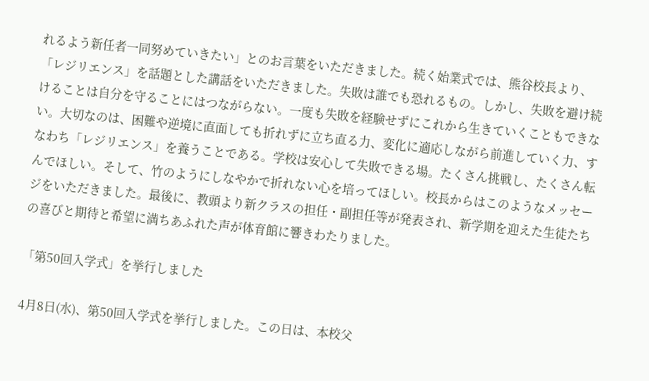れるよう新任者一同努めていきたい」とのお言葉をいただきました。続く始業式では、熊谷校長より、「レジリエンス」を話題とした講話をいただきました。失敗は誰でも恐れるもの。しかし、失敗を避け続けることは自分を守ることにはつながらない。一度も失敗を経験せずにこれから生きていくこともできない。大切なのは、困難や逆境に直面しても折れずに立ち直る力、変化に適応しながら前進していく力、すなわち「レジリエンス」を養うことである。学校は安心して失敗できる場。たくさん挑戦し、たくさん転んでほしい。そして、竹のようにしなやかで折れない心を培ってほしい。校長からはこのようなメッセージをいただきました。最後に、教頭より新クラスの担任・副担任等が発表され、新学期を迎えた生徒たちの喜びと期待と希望に満ちあふれた声が体育館に響きわたりました。

「第50回入学式」を挙行しました

4月8日(水)、第50回入学式を挙行しました。この日は、本校父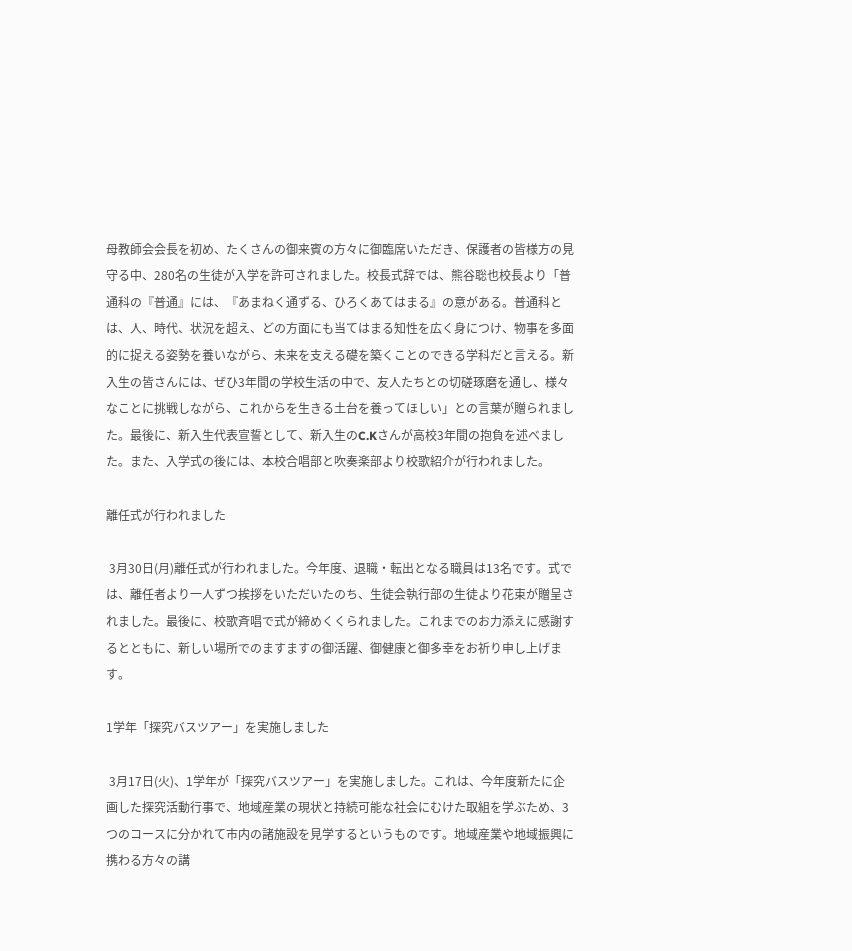母教師会会長を初め、たくさんの御来賓の方々に御臨席いただき、保護者の皆様方の見守る中、280名の生徒が入学を許可されました。校長式辞では、熊谷聡也校長より「普通科の『普通』には、『あまねく通ずる、ひろくあてはまる』の意がある。普通科とは、人、時代、状況を超え、どの方面にも当てはまる知性を広く身につけ、物事を多面的に捉える姿勢を養いながら、未来を支える礎を築くことのできる学科だと言える。新入生の皆さんには、ぜひ3年間の学校生活の中で、友人たちとの切磋琢磨を通し、様々なことに挑戦しながら、これからを生きる土台を養ってほしい」との言葉が贈られました。最後に、新入生代表宣誓として、新入生のC.Kさんが高校3年間の抱負を述べました。また、入学式の後には、本校合唱部と吹奏楽部より校歌紹介が行われました。

離任式が行われました

 3月30日(月)離任式が行われました。今年度、退職・転出となる職員は13名です。式では、離任者より一人ずつ挨拶をいただいたのち、生徒会執行部の生徒より花束が贈呈されました。最後に、校歌斉唱で式が締めくくられました。これまでのお力添えに感謝するとともに、新しい場所でのますますの御活躍、御健康と御多幸をお祈り申し上げます。

1学年「探究バスツアー」を実施しました

 3月17日(火)、1学年が「探究バスツアー」を実施しました。これは、今年度新たに企画した探究活動行事で、地域産業の現状と持続可能な社会にむけた取組を学ぶため、3つのコースに分かれて市内の諸施設を見学するというものです。地域産業や地域振興に携わる方々の講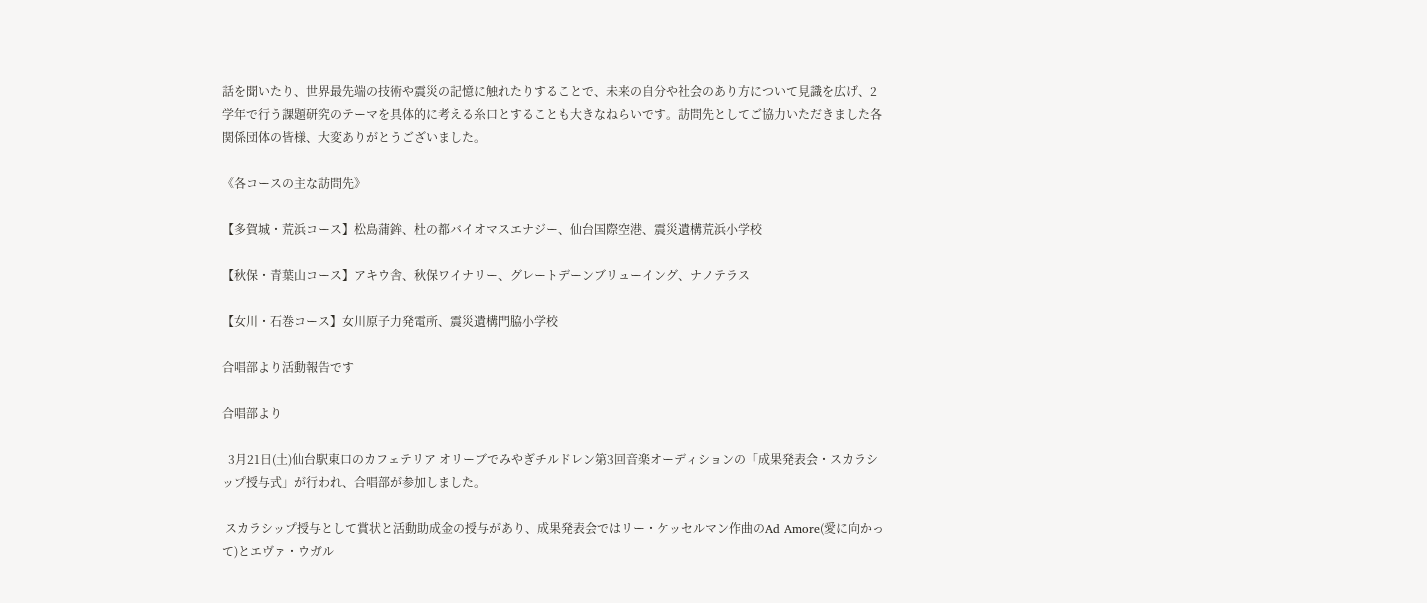話を聞いたり、世界最先端の技術や震災の記憶に触れたりすることで、未来の自分や社会のあり方について見識を広げ、2学年で行う課題研究のテーマを具体的に考える糸口とすることも大きなねらいです。訪問先としてご協力いただきました各関係団体の皆様、大変ありがとうございました。

《各コースの主な訪問先》

【多賀城・荒浜コース】松島蒲鉾、杜の都バイオマスエナジー、仙台国際空港、震災遺構荒浜小学校

【秋保・青葉山コース】アキウ舎、秋保ワイナリー、グレートデーンブリューイング、ナノテラス

【女川・石巻コース】女川原子力発電所、震災遺構門脇小学校

合唱部より活動報告です

合唱部より

  3月21日(土)仙台駅東口のカフェテリア オリーブでみやぎチルドレン第3回音楽オーディションの「成果発表会・スカラシップ授与式」が行われ、合唱部が参加しました。

 スカラシップ授与として賞状と活動助成金の授与があり、成果発表会ではリー・ケッセルマン作曲のAd Amore(愛に向かって)とエヴァ・ウガル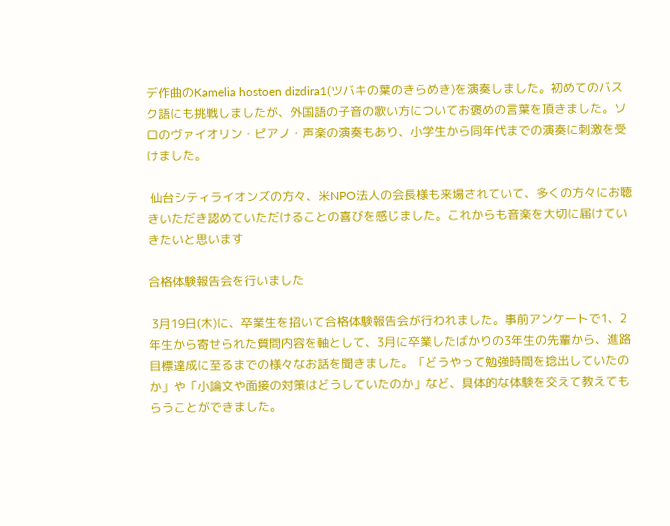デ作曲のKamelia hostoen dizdira1(ツバキの葉のきらめき)を演奏しました。初めてのバスク語にも挑戦しましたが、外国語の子音の歌い方についてお褒めの言葉を頂きました。ソロのヴァイオリン・ピアノ・声楽の演奏もあり、小学生から同年代までの演奏に刺激を受けました。

 仙台シティライオンズの方々、米NPO法人の会長様も来場されていて、多くの方々にお聴きいただき認めていただけることの喜びを感じました。これからも音楽を大切に届けていきたいと思います

合格体験報告会を行いました

 3月19日(木)に、卒業生を招いて合格体験報告会が行われました。事前アンケートで1、2年生から寄せられた質問内容を軸として、3月に卒業したばかりの3年生の先輩から、進路目標達成に至るまでの様々なお話を聞きました。「どうやって勉強時間を捻出していたのか」や「小論文や面接の対策はどうしていたのか」など、具体的な体験を交えて教えてもらうことができました。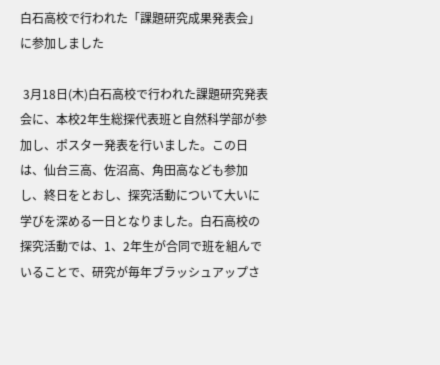白石高校で行われた「課題研究成果発表会」に参加しました

 3月18日(木)白石高校で行われた課題研究発表会に、本校2年生総探代表班と自然科学部が参加し、ポスター発表を行いました。この日は、仙台三高、佐沼高、角田高なども参加し、終日をとおし、探究活動について大いに学びを深める一日となりました。白石高校の探究活動では、1、2年生が合同で班を組んでいることで、研究が毎年ブラッシュアップさ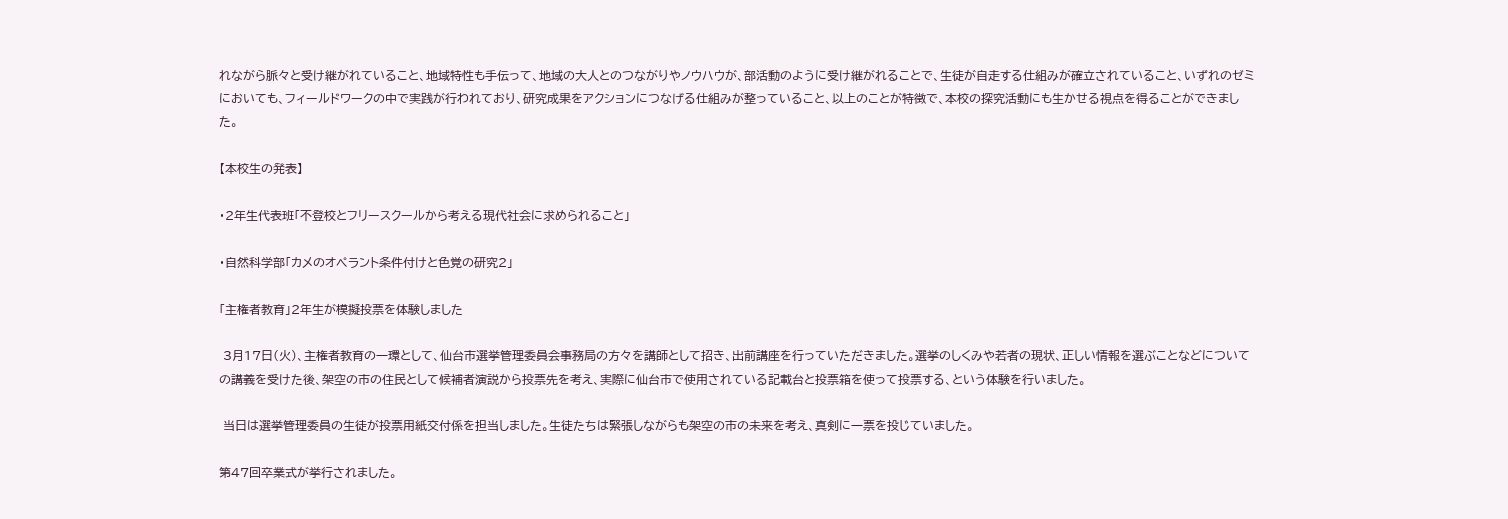れながら脈々と受け継がれていること、地域特性も手伝って、地域の大人とのつながりやノウハウが、部活動のように受け継がれることで、生徒が自走する仕組みが確立されていること、いずれのゼミにおいても、フィールドワークの中で実践が行われており、研究成果をアクションにつなげる仕組みが整っていること、以上のことが特徴で、本校の探究活動にも生かせる視点を得ることができました。

【本校生の発表】

・2年生代表班「不登校とフリースクールから考える現代社会に求められること」

・自然科学部「カメのオペラント条件付けと色覚の研究2」

「主権者教育」2年生が模擬投票を体験しました

 3月17日(火)、主権者教育の一環として、仙台市選挙管理委員会事務局の方々を講師として招き、出前講座を行っていただきました。選挙のしくみや若者の現状、正しい情報を選ぶことなどについての講義を受けた後、架空の市の住民として候補者演説から投票先を考え、実際に仙台市で使用されている記載台と投票箱を使って投票する、という体験を行いました。

 当日は選挙管理委員の生徒が投票用紙交付係を担当しました。生徒たちは緊張しながらも架空の市の未来を考え、真剣に一票を投じていました。

第47回卒業式が挙行されました。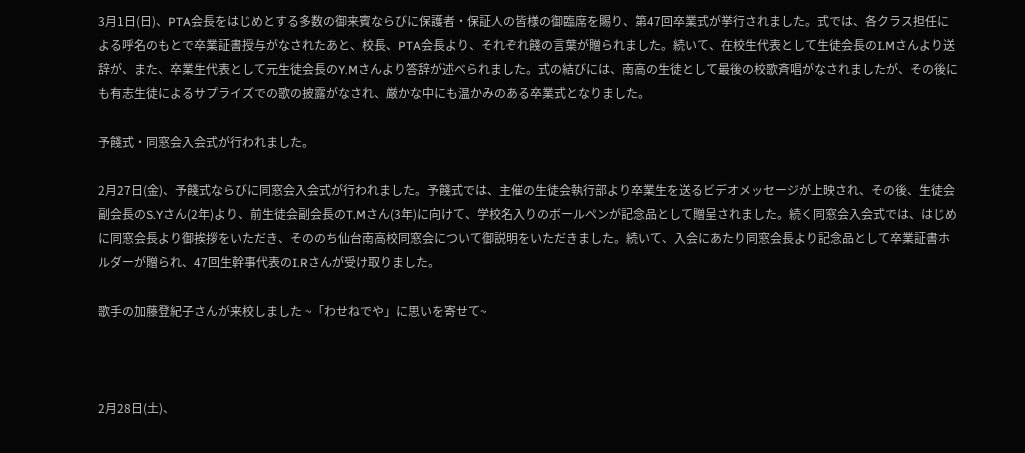3月1日(日)、PTA会長をはじめとする多数の御来賓ならびに保護者・保証人の皆様の御臨席を賜り、第47回卒業式が挙行されました。式では、各クラス担任による呼名のもとで卒業証書授与がなされたあと、校長、PTA会長より、それぞれ餞の言葉が贈られました。続いて、在校生代表として生徒会長のI.Mさんより送辞が、また、卒業生代表として元生徒会長のY.Mさんより答辞が述べられました。式の結びには、南高の生徒として最後の校歌斉唱がなされましたが、その後にも有志生徒によるサプライズでの歌の披露がなされ、厳かな中にも温かみのある卒業式となりました。

予餞式・同窓会入会式が行われました。

2月27日(金)、予餞式ならびに同窓会入会式が行われました。予餞式では、主催の生徒会執行部より卒業生を送るビデオメッセージが上映され、その後、生徒会副会長のS.Yさん(2年)より、前生徒会副会長のT.Mさん(3年)に向けて、学校名入りのボールペンが記念品として贈呈されました。続く同窓会入会式では、はじめに同窓会長より御挨拶をいただき、そののち仙台南高校同窓会について御説明をいただきました。続いて、入会にあたり同窓会長より記念品として卒業証書ホルダーが贈られ、47回生幹事代表のI.Rさんが受け取りました。

歌手の加藤登紀子さんが来校しました ~「わせねでや」に思いを寄せて~



2月28日(土)、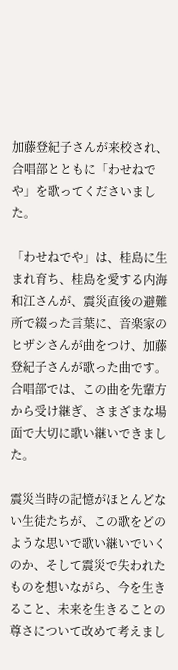加藤登紀子さんが来校され、合唱部とともに「わせねでや」を歌ってくださいました。

「わせねでや」は、桂島に生まれ育ち、桂島を愛する内海和江さんが、震災直後の避難所で綴った言葉に、音楽家のヒザシさんが曲をつけ、加藤登紀子さんが歌った曲です。合唱部では、この曲を先輩方から受け継ぎ、さまざまな場面で大切に歌い継いできました。

震災当時の記憶がほとんどない生徒たちが、この歌をどのような思いで歌い継いでいくのか、そして震災で失われたものを想いながら、今を生きること、未来を生きることの尊さについて改めて考えまし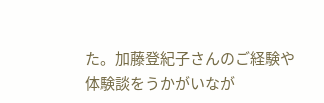た。加藤登紀子さんのご経験や体験談をうかがいなが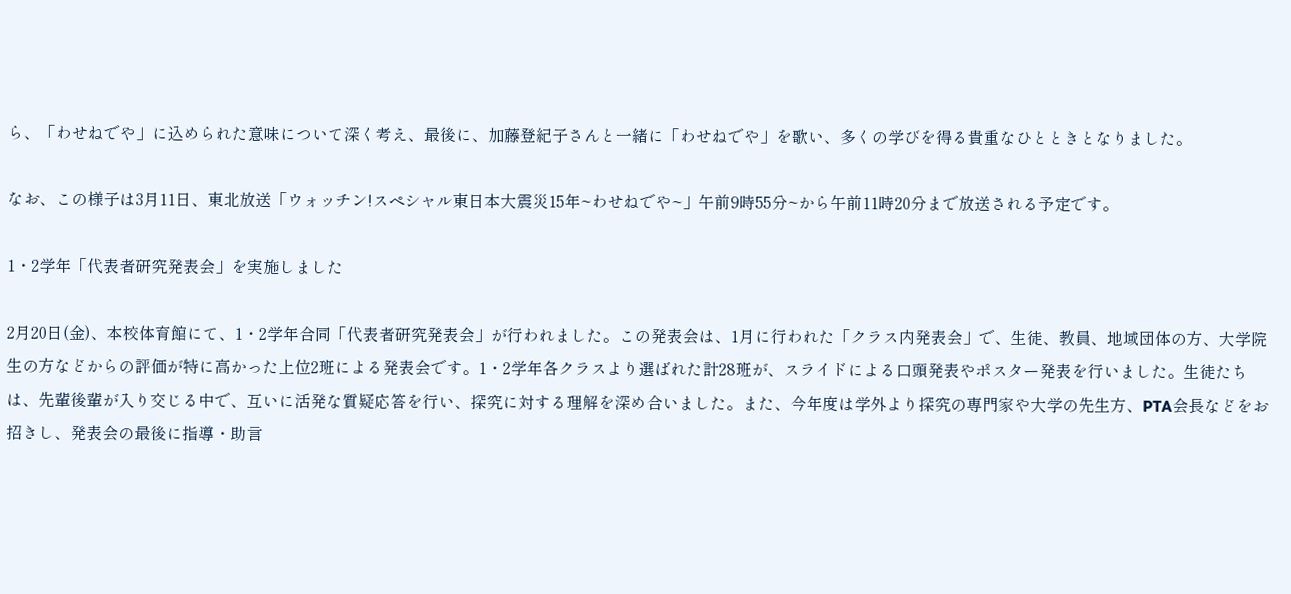ら、「わせねでや」に込められた意味について深く考え、最後に、加藤登紀子さんと一緒に「わせねでや」を歌い、多くの学びを得る貴重なひとときとなりました。

なお、この様子は3月11日、東北放送「ウォッチン!スペシャル東日本大震災15年~わせねでや~」午前9時55分~から午前11時20分まで放送される予定です。

1・2学年「代表者研究発表会」を実施しました

2月20日(金)、本校体育館にて、1・2学年合同「代表者研究発表会」が行われました。この発表会は、1月に行われた「クラス内発表会」で、生徒、教員、地域団体の方、大学院生の方などからの評価が特に高かった上位2班による発表会です。1・2学年各クラスより選ばれた計28班が、スライドによる口頭発表やポスター発表を行いました。生徒たちは、先輩後輩が入り交じる中で、互いに活発な質疑応答を行い、探究に対する理解を深め合いました。また、今年度は学外より探究の専門家や大学の先生方、PTA会長などをお招きし、発表会の最後に指導・助言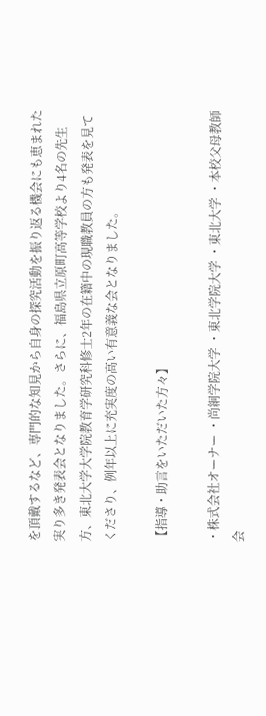を頂戴するなど、専門的な知見から自身の探究活動を振り返る機会にも恵まれた実り多き発表会となりました。さらに、福島県立原町高等学校より4名の先生方、東北大学大学院教育学研究科修士2年の在籍中の現職教員の方も発表を見てくださり、例年以上に充実度の高い有意義な会となりました。

【指導・助言をいただいた方々】

・株式会社オーナー ・尚絅学院大学 ・東北学院大学 ・東北大学 ・本校父母教師会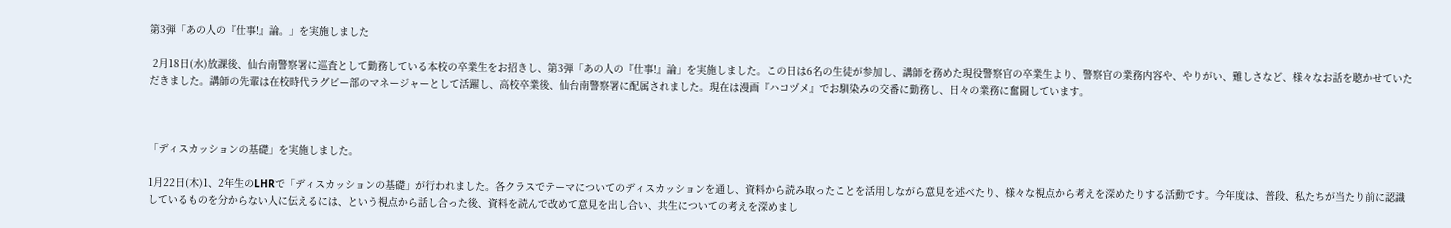第3弾「あの人の『仕事!』論。」を実施しました

 2月18日(水)放課後、仙台南警察署に巡査として勤務している本校の卒業生をお招きし、第3弾「あの人の『仕事!』論」を実施しました。この日は6名の生徒が参加し、講師を務めた現役警察官の卒業生より、警察官の業務内容や、やりがい、難しさなど、様々なお話を聴かせていただきました。講師の先輩は在校時代ラグビー部のマネージャーとして活躍し、高校卒業後、仙台南警察署に配属されました。現在は漫画『ハコヅメ』でお馴染みの交番に勤務し、日々の業務に奮闘しています。



「ディスカッションの基礎」を実施しました。

1月22日(木)1、2年生のLHRで「ディスカッションの基礎」が行われました。各クラスでテーマについてのディスカッションを通し、資料から読み取ったことを活用しながら意見を述べたり、様々な視点から考えを深めたりする活動です。今年度は、普段、私たちが当たり前に認識しているものを分からない人に伝えるには、という視点から話し合った後、資料を読んで改めて意見を出し合い、共生についての考えを深めまし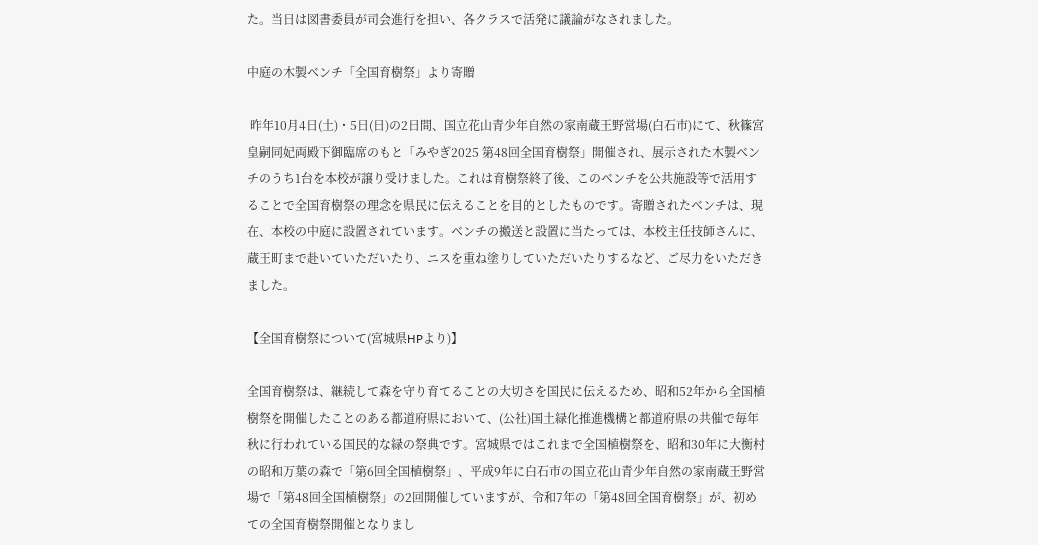た。当日は図書委員が司会進行を担い、各クラスで活発に議論がなされました。

中庭の木製ベンチ「全国育樹祭」より寄贈

 昨年10月4日(土)・5日(日)の2日間、国立花山青少年自然の家南蔵王野営場(白石市)にて、秋篠宮皇嗣同妃両殿下御臨席のもと「みやぎ2025 第48回全国育樹祭」開催され、展示された木製ベンチのうち1台を本校が譲り受けました。これは育樹祭終了後、このベンチを公共施設等で活用することで全国育樹祭の理念を県民に伝えることを目的としたものです。寄贈されたベンチは、現在、本校の中庭に設置されています。ベンチの搬送と設置に当たっては、本校主任技師さんに、蔵王町まで赴いていただいたり、ニスを重ね塗りしていただいたりするなど、ご尽力をいただきました。

【全国育樹祭について(宮城県HPより)】

全国育樹祭は、継続して森を守り育てることの大切さを国民に伝えるため、昭和52年から全国植樹祭を開催したことのある都道府県において、(公社)国土緑化推進機構と都道府県の共催で毎年秋に行われている国民的な緑の祭典です。宮城県ではこれまで全国植樹祭を、昭和30年に大衡村の昭和万葉の森で「第6回全国植樹祭」、平成9年に白石市の国立花山青少年自然の家南蔵王野営場で「第48回全国植樹祭」の2回開催していますが、令和7年の「第48回全国育樹祭」が、初めての全国育樹祭開催となりまし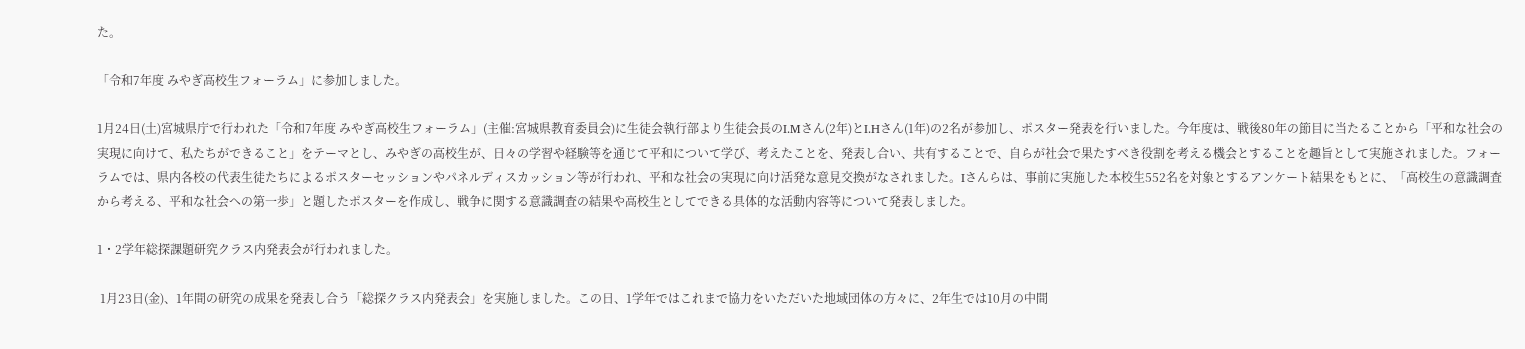た。

「令和7年度 みやぎ高校生フォーラム」に参加しました。

1月24日(土)宮城県庁で行われた「令和7年度 みやぎ高校生フォーラム」(主催:宮城県教育委員会)に生徒会執行部より生徒会長のI.Mさん(2年)とI.Hさん(1年)の2名が参加し、ポスター発表を行いました。今年度は、戦後80年の節目に当たることから「平和な社会の実現に向けて、私たちができること」をテーマとし、みやぎの高校生が、日々の学習や経験等を通じて平和について学び、考えたことを、発表し合い、共有することで、自らが社会で果たすべき役割を考える機会とすることを趣旨として実施されました。フォーラムでは、県内各校の代表生徒たちによるポスターセッションやパネルディスカッション等が行われ、平和な社会の実現に向け活発な意見交換がなされました。Iさんらは、事前に実施した本校生552名を対象とするアンケート結果をもとに、「高校生の意識調査から考える、平和な社会への第一歩」と題したポスターを作成し、戦争に関する意識調査の結果や高校生としてできる具体的な活動内容等について発表しました。

1・2学年総探課題研究クラス内発表会が行われました。

 1月23日(金)、1年間の研究の成果を発表し合う「総探クラス内発表会」を実施しました。この日、1学年ではこれまで協力をいただいた地域団体の方々に、2年生では10月の中間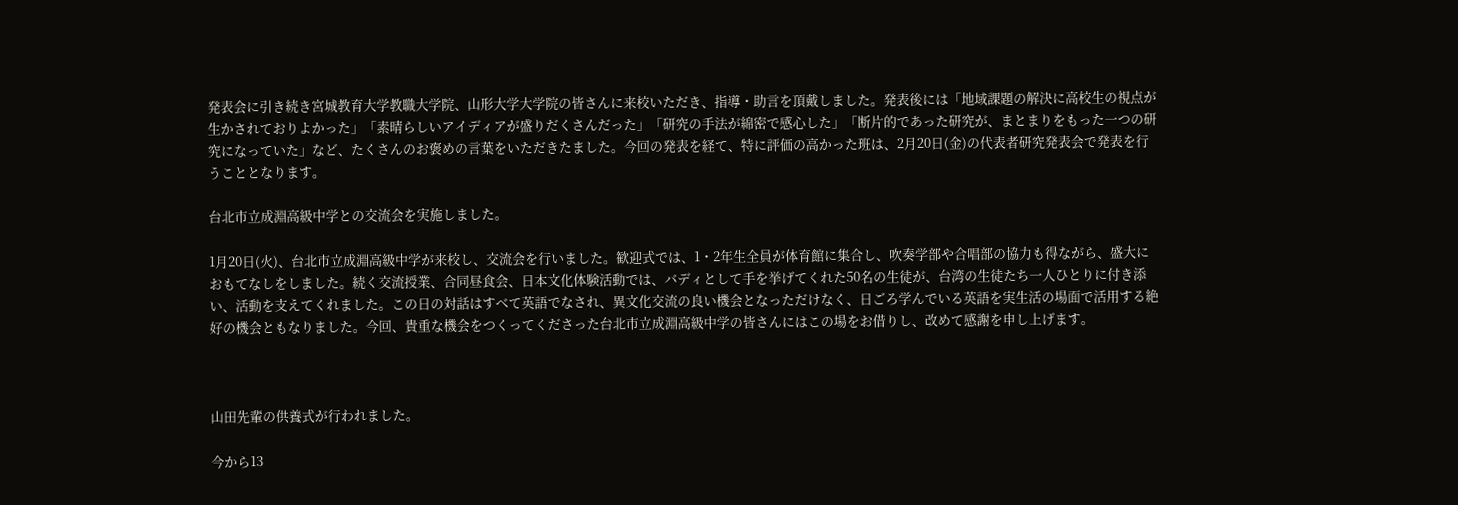発表会に引き続き宮城教育大学教職大学院、山形大学大学院の皆さんに来校いただき、指導・助言を頂戴しました。発表後には「地域課題の解決に高校生の視点が生かされておりよかった」「素晴らしいアイディアが盛りだくさんだった」「研究の手法が綿密で感心した」「断片的であった研究が、まとまりをもった一つの研究になっていた」など、たくさんのお褒めの言葉をいただきたました。今回の発表を経て、特に評価の高かった班は、2月20日(金)の代表者研究発表会で発表を行うこととなります。

台北市立成淵高級中学との交流会を実施しました。

1月20日(火)、台北市立成淵高級中学が来校し、交流会を行いました。歓迎式では、1・2年生全員が体育館に集合し、吹奏学部や合唱部の協力も得ながら、盛大におもてなしをしました。続く交流授業、合同昼食会、日本文化体験活動では、バディとして手を挙げてくれた50名の生徒が、台湾の生徒たち一人ひとりに付き添い、活動を支えてくれました。この日の対話はすべて英語でなされ、異文化交流の良い機会となっただけなく、日ごろ学んでいる英語を実生活の場面で活用する絶好の機会ともなりました。今回、貴重な機会をつくってくださった台北市立成淵高級中学の皆さんにはこの場をお借りし、改めて感謝を申し上げます。



山田先輩の供養式が行われました。

今から13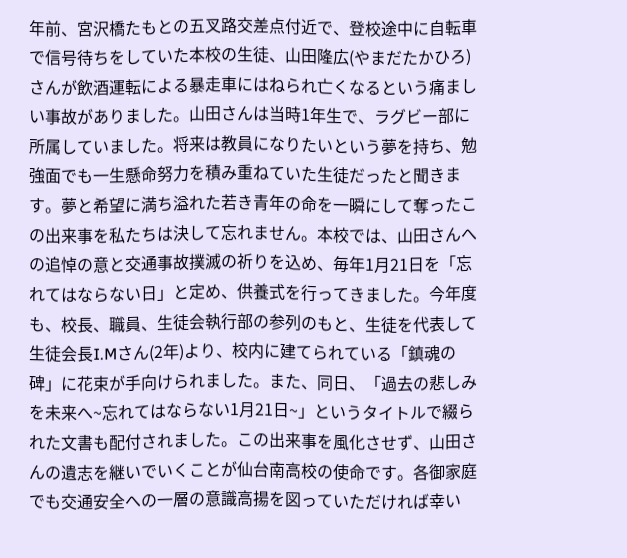年前、宮沢橋たもとの五叉路交差点付近で、登校途中に自転車で信号待ちをしていた本校の生徒、山田隆広(やまだたかひろ)さんが飲酒運転による暴走車にはねられ亡くなるという痛ましい事故がありました。山田さんは当時1年生で、ラグビー部に所属していました。将来は教員になりたいという夢を持ち、勉強面でも一生懸命努力を積み重ねていた生徒だったと聞きます。夢と希望に満ち溢れた若き青年の命を一瞬にして奪ったこの出来事を私たちは決して忘れません。本校では、山田さんへの追悼の意と交通事故撲滅の祈りを込め、毎年1月21日を「忘れてはならない日」と定め、供養式を行ってきました。今年度も、校長、職員、生徒会執行部の参列のもと、生徒を代表して生徒会長I.Mさん(2年)より、校内に建てられている「鎮魂の碑」に花束が手向けられました。また、同日、「過去の悲しみを未来へ~忘れてはならない1月21日~」というタイトルで綴られた文書も配付されました。この出来事を風化させず、山田さんの遺志を継いでいくことが仙台南高校の使命です。各御家庭でも交通安全への一層の意識高揚を図っていただければ幸い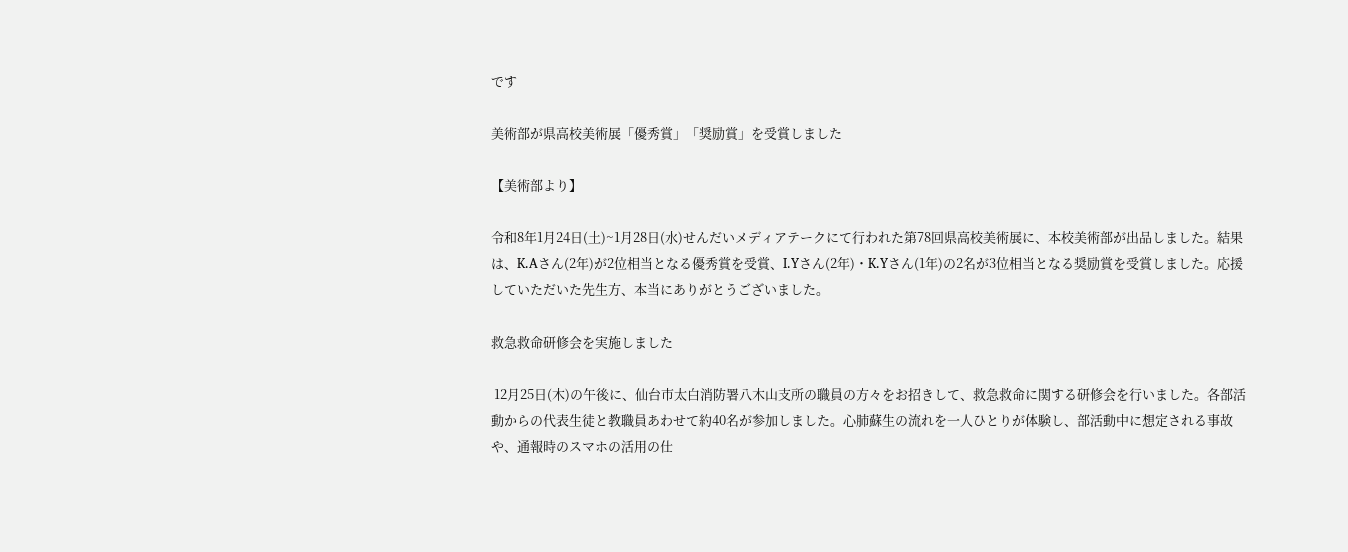です

美術部が県高校美術展「優秀賞」「奨励賞」を受賞しました

【美術部より】

令和8年1月24日(土)~1月28日(水)せんだいメディアテークにて行われた第78回県高校美術展に、本校美術部が出品しました。結果は、K.Aさん(2年)が2位相当となる優秀賞を受賞、I.Yさん(2年)・K.Yさん(1年)の2名が3位相当となる奨励賞を受賞しました。応援していただいた先生方、本当にありがとうございました。

救急救命研修会を実施しました

 12月25日(木)の午後に、仙台市太白消防署八木山支所の職員の方々をお招きして、救急救命に関する研修会を行いました。各部活動からの代表生徒と教職員あわせて約40名が参加しました。心肺蘇生の流れを一人ひとりが体験し、部活動中に想定される事故や、通報時のスマホの活用の仕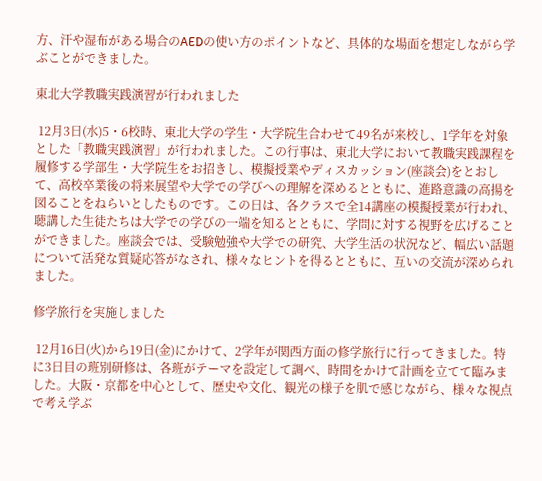方、汗や湿布がある場合のAEDの使い方のポイントなど、具体的な場面を想定しながら学ぶことができました。

東北大学教職実践演習が行われました

 12月3日(水)5・6校時、東北大学の学生・大学院生合わせて49名が来校し、1学年を対象とした「教職実践演習」が行われました。この行事は、東北大学において教職実践課程を履修する学部生・大学院生をお招きし、模擬授業やディスカッション(座談会)をとおして、高校卒業後の将来展望や大学での学びへの理解を深めるとともに、進路意識の高揚を図ることをねらいとしたものです。この日は、各クラスで全14講座の模擬授業が行われ、聴講した生徒たちは大学での学びの一端を知るとともに、学問に対する視野を広げることができました。座談会では、受験勉強や大学での研究、大学生活の状況など、幅広い話題について活発な質疑応答がなされ、様々なヒントを得るとともに、互いの交流が深められました。

修学旅行を実施しました

 12月16日(火)から19日(金)にかけて、2学年が関西方面の修学旅行に行ってきました。特に3日目の班別研修は、各班がテーマを設定して調べ、時間をかけて計画を立てて臨みました。大阪・京都を中心として、歴史や文化、観光の様子を肌で感じながら、様々な視点で考え学ぶ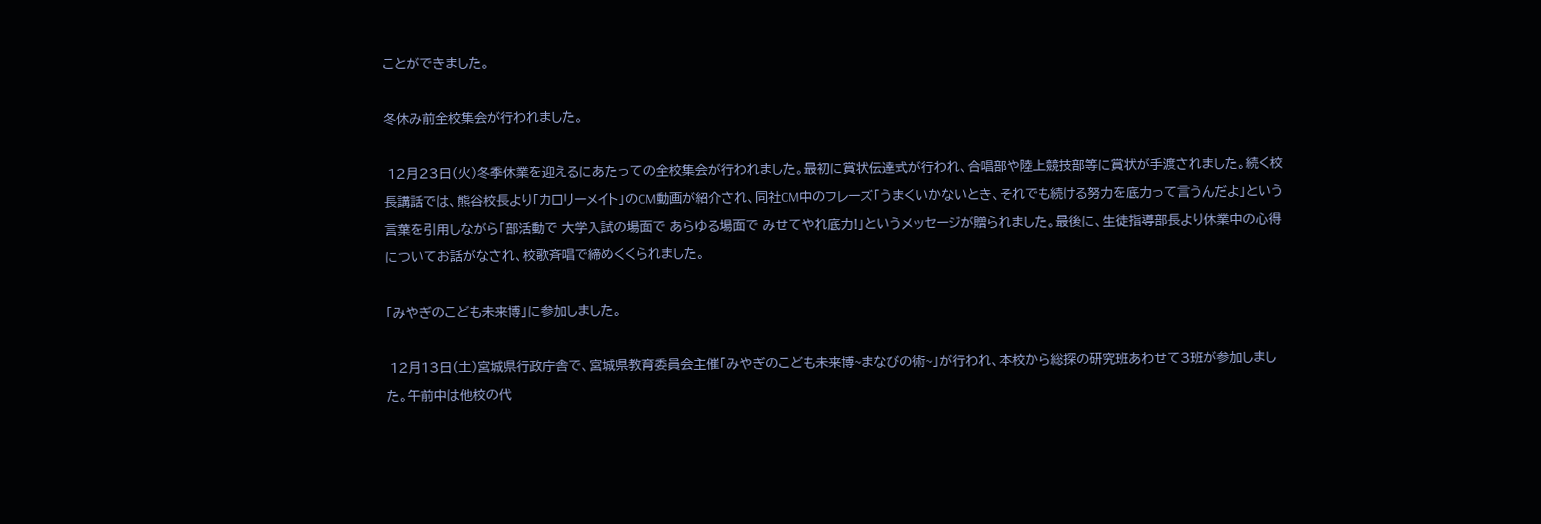ことができました。

冬休み前全校集会が行われました。

 12月23日(火)冬季休業を迎えるにあたっての全校集会が行われました。最初に賞状伝達式が行われ、合唱部や陸上競技部等に賞状が手渡されました。続く校長講話では、熊谷校長より「カロリーメイト」のCM動画が紹介され、同社CM中のフレーズ「うまくいかないとき、それでも続ける努力を底力って言うんだよ」という言葉を引用しながら「部活動で 大学入試の場面で あらゆる場面で みせてやれ底力!」というメッセージが贈られました。最後に、生徒指導部長より休業中の心得についてお話がなされ、校歌斉唱で締めくくられました。

「みやぎのこども未来博」に参加しました。

 12月13日(土)宮城県行政庁舎で、宮城県教育委員会主催「みやぎのこども未来博~まなびの術~」が行われ、本校から総探の研究班あわせて3班が参加しました。午前中は他校の代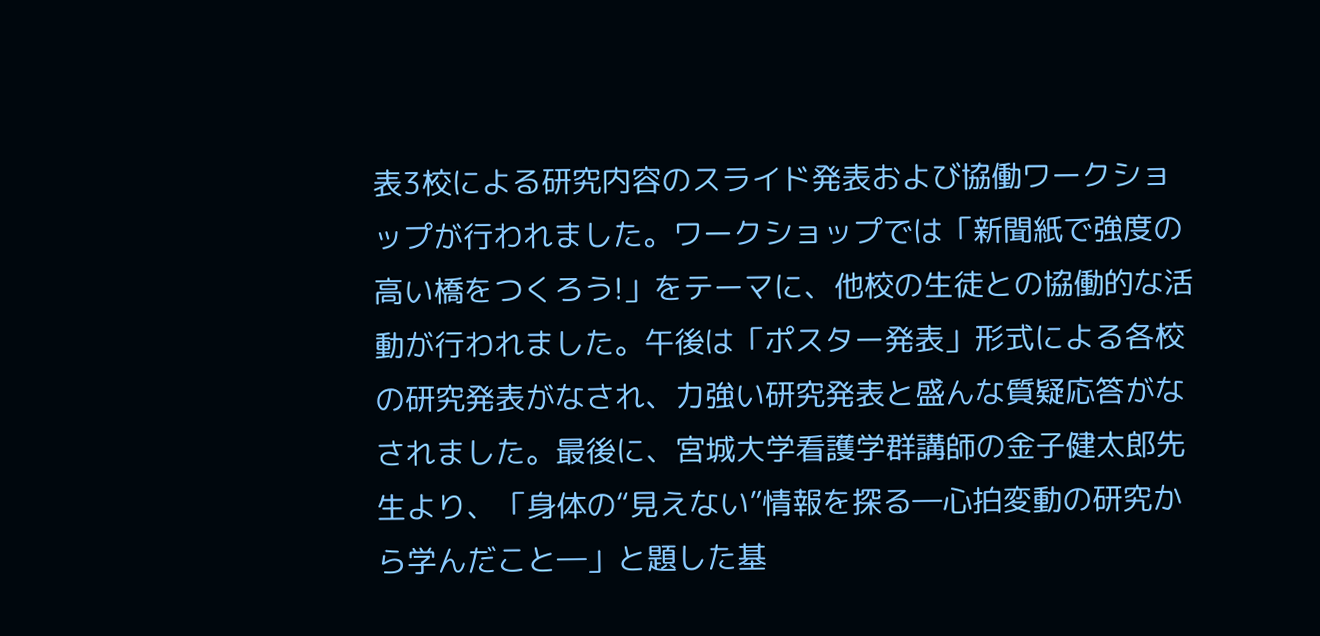表3校による研究内容のスライド発表および協働ワークショップが行われました。ワークショップでは「新聞紙で強度の高い橋をつくろう!」をテーマに、他校の生徒との協働的な活動が行われました。午後は「ポスター発表」形式による各校の研究発表がなされ、力強い研究発表と盛んな質疑応答がなされました。最後に、宮城大学看護学群講師の金子健太郎先生より、「身体の“見えない”情報を探る―心拍変動の研究から学んだこと―」と題した基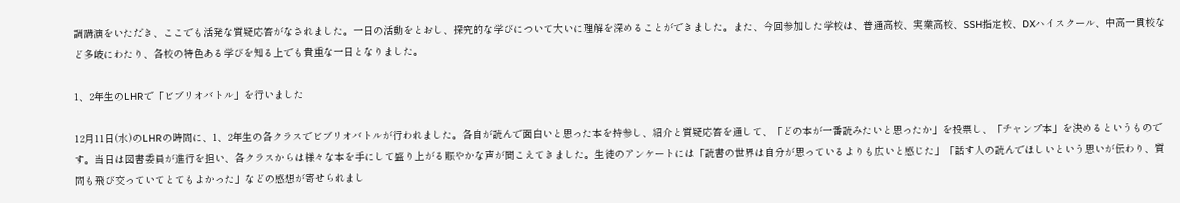調講演をいただき、ここでも活発な質疑応答がなされました。一日の活動をとおし、探究的な学びについて大いに理解を深めることができました。また、今回参加した学校は、普通高校、実業高校、SSH指定校、DXハイスクール、中高一貫校など多岐にわたり、各校の特色ある学びを知る上でも貴重な一日となりました。

1、2年生のLHRで「ビブリオバトル」を行いました

12月11日(水)のLHRの時間に、1、2年生の各クラスでビブリオバトルが行われました。各自が読んで面白いと思った本を持参し、紹介と質疑応答を通して、「どの本が一番読みたいと思ったか」を投票し、「チャンプ本」を決めるというものです。当日は図書委員が進行を担い、各クラスからは様々な本を手にして盛り上がる賑やかな声が聞こえてきました。生徒のアンケートには「読書の世界は自分が思っているよりも広いと感じた」「話す人の読んでほしいという思いが伝わり、質問も飛び交っていてとてもよかった」などの感想が寄せられまし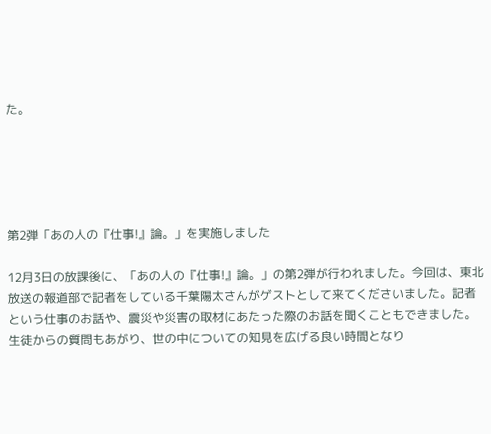た。





第2弾「あの人の『仕事!』論。」を実施しました

12月3日の放課後に、「あの人の『仕事!』論。」の第2弾が行われました。今回は、東北放送の報道部で記者をしている千葉陽太さんがゲストとして来てくださいました。記者という仕事のお話や、震災や災害の取材にあたった際のお話を聞くこともできました。生徒からの質問もあがり、世の中についての知見を広げる良い時間となり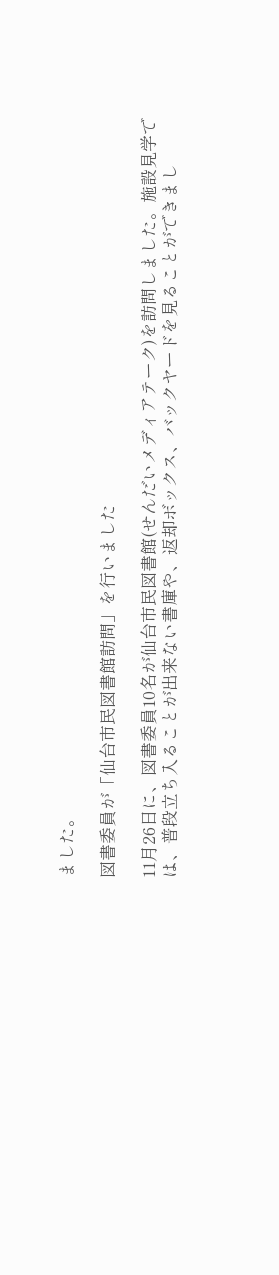ました。

図書委員が「仙台市民図書館訪問」を行いました

11月26日に、図書委員10名が仙台市民図書館(せんだいメディアテーク)を訪問しました。施設見学では、普段立ち入ることが出来ない書庫や、返却ボックス、バックヤードを見ることができまし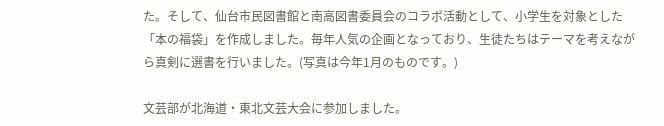た。そして、仙台市民図書館と南高図書委員会のコラボ活動として、小学生を対象とした「本の福袋」を作成しました。毎年人気の企画となっており、生徒たちはテーマを考えながら真剣に選書を行いました。(写真は今年1月のものです。)

文芸部が北海道・東北文芸大会に参加しました。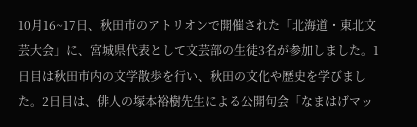10月16~17日、秋田市のアトリオンで開催された「北海道・東北文芸大会」に、宮城県代表として文芸部の生徒3名が参加しました。1日目は秋田市内の文学散歩を行い、秋田の文化や歴史を学びました。2日目は、俳人の塚本裕樹先生による公開句会「なまはげマッ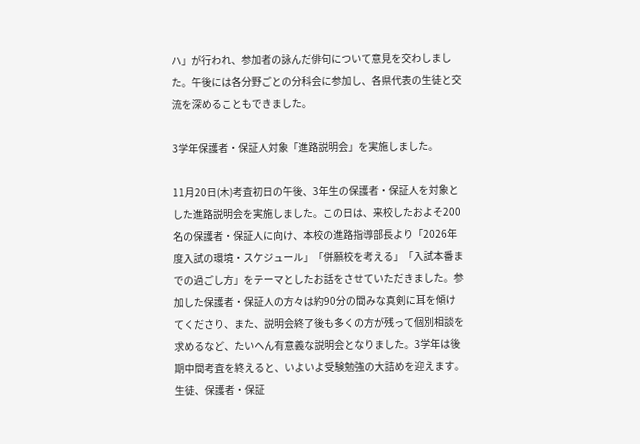ハ」が行われ、参加者の詠んだ俳句について意見を交わしました。午後には各分野ごとの分科会に参加し、各県代表の生徒と交流を深めることもできました。

3学年保護者・保証人対象「進路説明会」を実施しました。

11月20日(木)考査初日の午後、3年生の保護者・保証人を対象とした進路説明会を実施しました。この日は、来校したおよそ200名の保護者・保証人に向け、本校の進路指導部長より「2026年度入試の環境・スケジュール」「併願校を考える」「入試本番までの過ごし方」をテーマとしたお話をさせていただきました。参加した保護者・保証人の方々は約90分の間みな真剣に耳を傾けてくださり、また、説明会終了後も多くの方が残って個別相談を求めるなど、たいへん有意義な説明会となりました。3学年は後期中間考査を終えると、いよいよ受験勉強の大詰めを迎えます。生徒、保護者・保証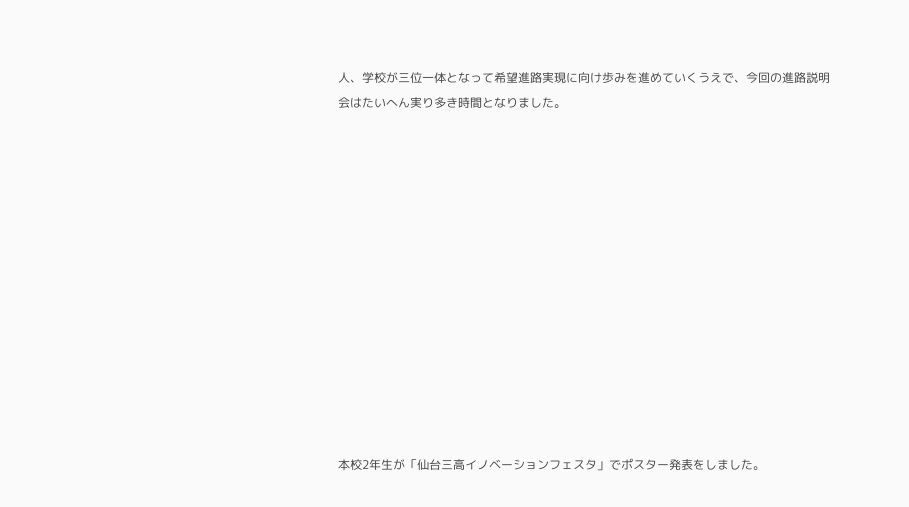人、学校が三位一体となって希望進路実現に向け歩みを進めていくうえで、今回の進路説明会はたいへん実り多き時間となりました。













本校2年生が「仙台三高イノベーションフェスタ」でポスター発表をしました。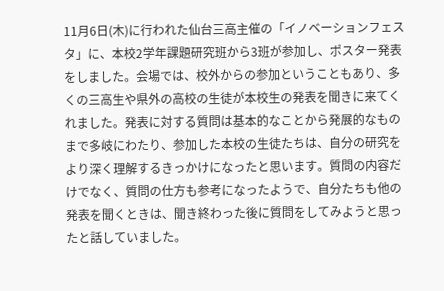11月6日(木)に行われた仙台三高主催の「イノベーションフェスタ」に、本校2学年課題研究班から3班が参加し、ポスター発表をしました。会場では、校外からの参加ということもあり、多くの三高生や県外の高校の生徒が本校生の発表を聞きに来てくれました。発表に対する質問は基本的なことから発展的なものまで多岐にわたり、参加した本校の生徒たちは、自分の研究をより深く理解するきっかけになったと思います。質問の内容だけでなく、質問の仕方も参考になったようで、自分たちも他の発表を聞くときは、聞き終わった後に質問をしてみようと思ったと話していました。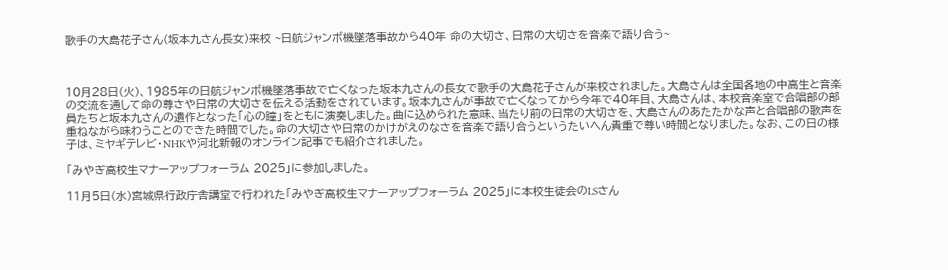歌手の大島花子さん(坂本九さん長女)来校 ~日航ジャンボ機墜落事故から40年 命の大切さ、日常の大切さを音楽で語り合う~



10月28日(火)、1985年の日航ジャンボ機墜落事故で亡くなった坂本九さんの長女で歌手の大島花子さんが来校されました。大島さんは全国各地の中高生と音楽の交流を通して命の尊さや日常の大切さを伝える活動をされています。坂本九さんが事故で亡くなってから今年で40年目、大島さんは、本校音楽室で合唱部の部員たちと坂本九さんの遺作となった「心の瞳」をともに演奏しました。曲に込められた意味、当たり前の日常の大切さを、大島さんのあたたかな声と合唱部の歌声を重ねながら味わうことのできた時間でした。命の大切さや日常のかけがえのなさを音楽で語り合うというたいへん貴重で尊い時間となりました。なお、この日の様子は、ミヤギテレビ・NHKや河北新報のオンライン記事でも紹介されました。

「みやぎ高校生マナーアップフォーラム 2025」に参加しました。

11月5日(水)宮城県行政庁舎講堂で行われた「みやぎ高校生マナーアップフォーラム 2025」に本校生徒会のI.Sさん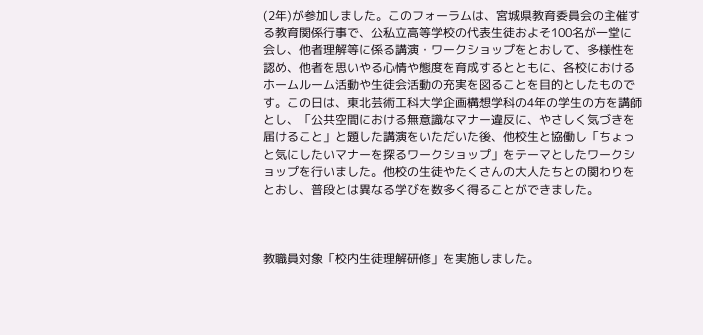(2年)が参加しました。このフォーラムは、宮城県教育委員会の主催する教育関係行事で、公私立高等学校の代表生徒およそ100名が一堂に会し、他者理解等に係る講演・ワークショップをとおして、多様性を認め、他者を思いやる心情や態度を育成するとともに、各校におけるホームルーム活動や生徒会活動の充実を図ることを目的としたものです。この日は、東北芸術工科大学企画構想学科の4年の学生の方を講師とし、「公共空間における無意識なマナー違反に、やさしく気づきを届けること」と題した講演をいただいた後、他校生と協働し「ちょっと気にしたいマナーを探るワークショップ」をテーマとしたワークショップを行いました。他校の生徒やたくさんの大人たちとの関わりをとおし、普段とは異なる学びを数多く得ることができました。



教職員対象「校内生徒理解研修」を実施しました。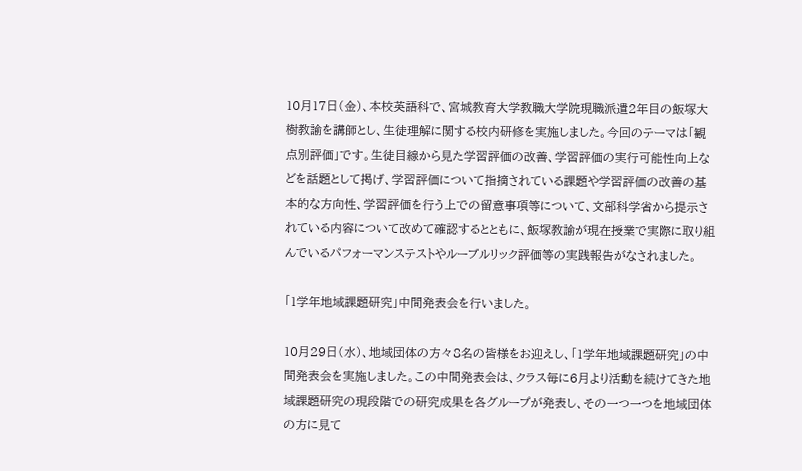10月17日(金)、本校英語科で、宮城教育大学教職大学院現職派遣2年目の飯塚大樹教諭を講師とし、生徒理解に関する校内研修を実施しました。今回のテーマは「観点別評価」です。生徒目線から見た学習評価の改善、学習評価の実行可能性向上などを話題として掲げ、学習評価について指摘されている課題や学習評価の改善の基本的な方向性、学習評価を行う上での留意事項等について、文部科学省から提示されている内容について改めて確認するとともに、飯塚教諭が現在授業で実際に取り組んでいるパフォーマンステストやルーブルリック評価等の実践報告がなされました。

「1学年地域課題研究」中間発表会を行いました。

10月29日(水)、地域団体の方々8名の皆様をお迎えし、「1学年地域課題研究」の中間発表会を実施しました。この中間発表会は、クラス毎に6月より活動を続けてきた地域課題研究の現段階での研究成果を各グループが発表し、その一つ一つを地域団体の方に見て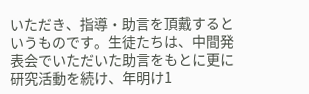いただき、指導・助言を頂戴するというものです。生徒たちは、中間発表会でいただいた助言をもとに更に研究活動を続け、年明け1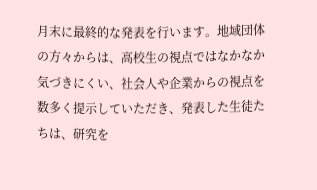月末に最終的な発表を行います。地域団体の方々からは、高校生の視点ではなかなか気づきにくい、社会人や企業からの視点を数多く提示していただき、発表した生徒たちは、研究を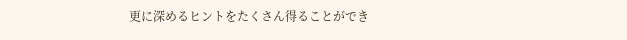更に深めるヒントをたくさん得ることができ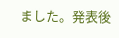ました。発表後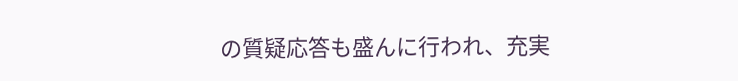の質疑応答も盛んに行われ、充実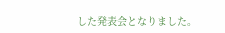した発表会となりました。